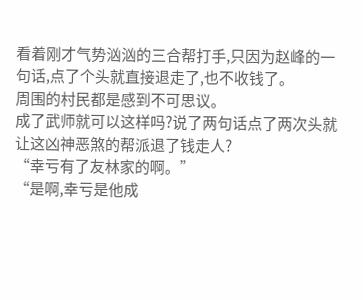看着刚才气势汹汹的三合帮打手,只因为赵峰的一句话,点了个头就直接退走了,也不收钱了。
周围的村民都是感到不可思议。
成了武师就可以这样吗?说了两句话点了两次头就让这凶神恶煞的帮派退了钱走人?
“幸亏有了友林家的啊。”
“是啊,幸亏是他成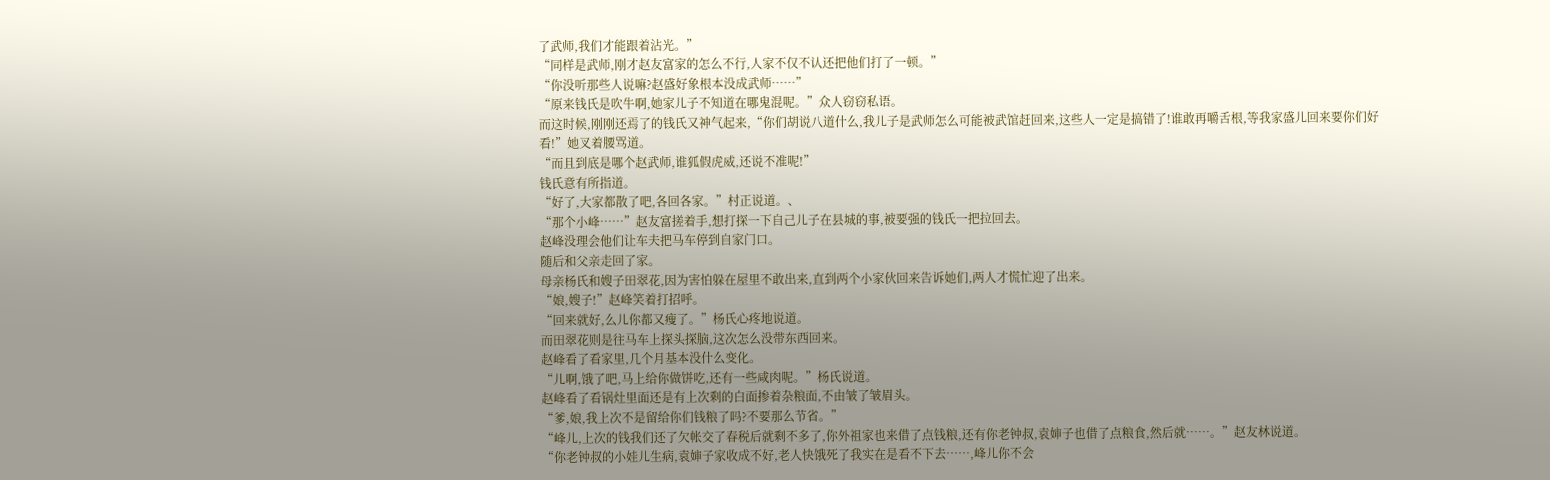了武师,我们才能跟着沾光。”
“同样是武师,刚才赵友富家的怎么不行,人家不仅不认还把他们打了一顿。”
“你没听那些人说嘛?赵盛好象根本没成武师……”
“原来钱氏是吹牛啊,她家儿子不知道在哪鬼混呢。”众人窃窃私语。
而这时候,刚刚还焉了的钱氏又神气起来,“你们胡说八道什么,我儿子是武师怎么可能被武馆赶回来,这些人一定是搞错了!谁敢再嚼舌根,等我家盛儿回来要你们好看!”她叉着腰骂道。
“而且到底是哪个赵武师,谁狐假虎威,还说不准呢!”
钱氏意有所指道。
“好了,大家都散了吧,各回各家。”村正说道。、
“那个小峰……”赵友富搓着手,想打探一下自己儿子在县城的事,被要强的钱氏一把拉回去。
赵峰没理会他们让车夫把马车停到自家门口。
随后和父亲走回了家。
母亲杨氏和嫂子田翠花,因为害怕躲在屋里不敢出来,直到两个小家伙回来告诉她们,两人才慌忙迎了出来。
“娘,嫂子!”赵峰笑着打招呼。
“回来就好,么儿你都又瘦了。”杨氏心疼地说道。
而田翠花则是往马车上探头探脑,这次怎么没带东西回来。
赵峰看了看家里,几个月基本没什么变化。
“儿啊,饿了吧,马上给你做饼吃,还有一些咸肉呢。”杨氏说道。
赵峰看了看锅灶里面还是有上次剩的白面掺着杂粮面,不由皱了皱眉头。
“爹,娘,我上次不是留给你们钱粮了吗?不要那么节省。”
“峰儿,上次的钱我们还了欠帐交了春税后就剩不多了,你外祖家也来借了点钱粮,还有你老钟叔,袁婶子也借了点粮食,然后就……。”赵友林说道。
“你老钟叔的小娃儿生病,袁婶子家收成不好,老人快饿死了我实在是看不下去……,峰儿你不会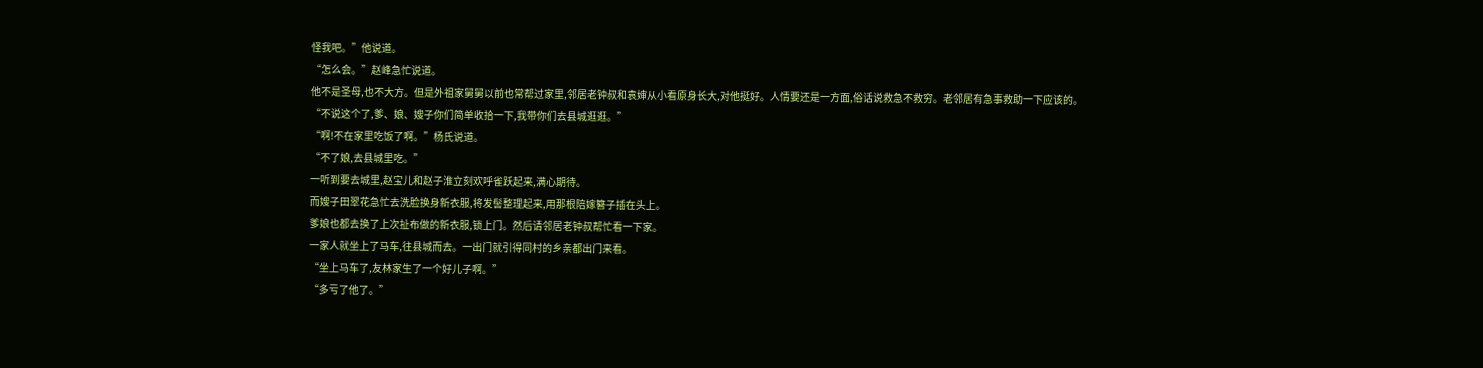怪我吧。”他说道。
“怎么会。”赵峰急忙说道。
他不是圣母,也不大方。但是外祖家舅舅以前也常帮过家里,邻居老钟叔和袁婶从小看原身长大,对他挺好。人情要还是一方面,俗话说救急不救穷。老邻居有急事救助一下应该的。
“不说这个了,爹、娘、嫂子你们简单收拾一下,我带你们去县城逛逛。”
“啊!不在家里吃饭了啊。”杨氏说道。
“不了娘,去县城里吃。”
一听到要去城里,赵宝儿和赵子淮立刻欢呼雀跃起来,满心期待。
而嫂子田翠花急忙去洗脸换身新衣服,将发髻整理起来,用那根陪嫁簪子插在头上。
爹娘也都去换了上次扯布做的新衣服,锁上门。然后请邻居老钟叔帮忙看一下家。
一家人就坐上了马车,往县城而去。一出门就引得同村的乡亲都出门来看。
“坐上马车了,友林家生了一个好儿子啊。”
“多亏了他了。”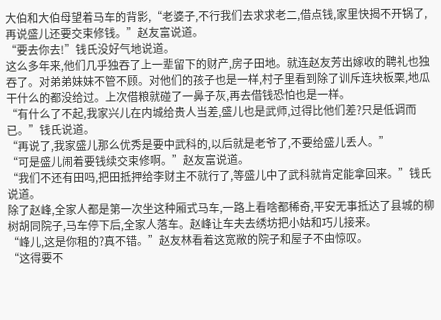大伯和大伯母望着马车的背影,“老婆子,不行我们去求求老二,借点钱,家里快揭不开锅了,再说盛儿还要交束修钱。”赵友富说道。
“要去你去!”钱氏没好气地说道。
这么多年来,他们几乎独吞了上一辈留下的财产,房子田地。就连赵友芳出嫁收的聘礼也独吞了。对弟弟妹妹不管不顾。对他们的孩子也是一样,村子里看到除了训斥连块板栗,地瓜干什么的都没给过。上次借粮就碰了一鼻子灰,再去借钱恐怕也是一样。
“有什么了不起,我家兴儿在内城给贵人当差,盛儿也是武师,过得比他们差?只是低调而已。”钱氏说道。
“再说了,我家盛儿那么优秀是要中武科的,以后就是老爷了,不要给盛儿丢人。”
“可是盛儿闹着要钱续交束修啊。”赵友富说道。
“我们不还有田吗,把田抵押给李财主不就行了,等盛儿中了武科就肯定能拿回来。”钱氏说道。
除了赵峰,全家人都是第一次坐这种厢式马车,一路上看啥都稀奇,平安无事抵达了县城的柳树胡同院子,马车停下后,全家人落车。赵峰让车夫去绣坊把小姑和巧儿接来。
“峰儿,这是你租的?真不错。”赵友林看着这宽敞的院子和屋子不由惊叹。
“这得要不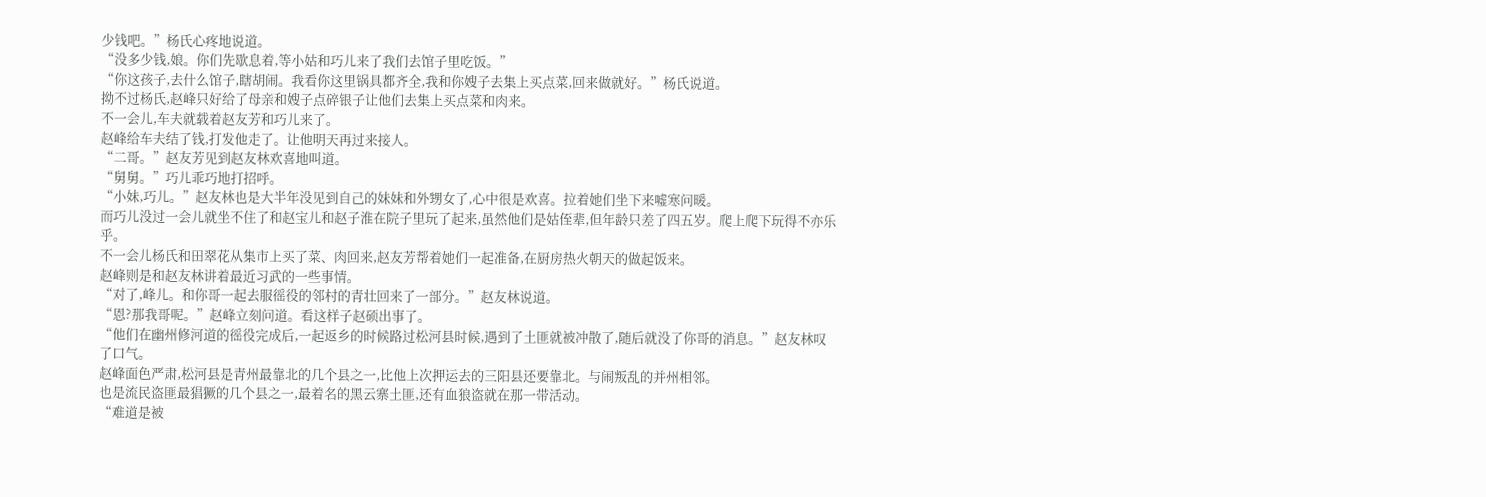少钱吧。”杨氏心疼地说道。
“没多少钱,娘。你们先歇息着,等小姑和巧儿来了我们去馆子里吃饭。”
“你这孩子,去什么馆子,瞎胡闹。我看你这里锅具都齐全,我和你嫂子去集上买点菜,回来做就好。”杨氏说道。
拗不过杨氏,赵峰只好给了母亲和嫂子点碎银子让他们去集上买点菜和肉来。
不一会儿,车夫就载着赵友芳和巧儿来了。
赵峰给车夫结了钱,打发他走了。让他明天再过来接人。
“二哥。”赵友芳见到赵友林欢喜地叫道。
“舅舅。”巧儿乖巧地打招呼。
“小妹,巧儿。”赵友林也是大半年没见到自己的妹妹和外甥女了,心中很是欢喜。拉着她们坐下来嘘寒问暖。
而巧儿没过一会儿就坐不住了和赵宝儿和赵子淮在院子里玩了起来,虽然他们是姑侄辈,但年龄只差了四五岁。爬上爬下玩得不亦乐乎。
不一会儿杨氏和田翠花从集市上买了菜、肉回来,赵友芳帮着她们一起准备,在厨房热火朝天的做起饭来。
赵峰则是和赵友林讲着最近习武的一些事情。
“对了,峰儿。和你哥一起去服徭役的邻村的青壮回来了一部分。”赵友林说道。
“恩?那我哥呢。”赵峰立刻问道。看这样子赵硕出事了。
“他们在幽州修河道的徭役完成后,一起返乡的时候路过松河县时候,遇到了土匪就被冲散了,随后就没了你哥的消息。”赵友林叹了口气。
赵峰面色严肃,松河县是青州最靠北的几个县之一,比他上次押运去的三阳县还要靠北。与闹叛乱的并州相邻。
也是流民盗匪最猖獗的几个县之一,最着名的黑云寨土匪,还有血狼盗就在那一带活动。
“难道是被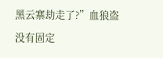黑云寨劫走了?”血狼盗没有固定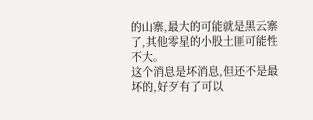的山寨,最大的可能就是黑云寨了,其他零星的小股土匪可能性不大。
这个消息是坏消息,但还不是最坏的,好歹有了可以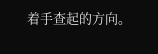着手查起的方向。